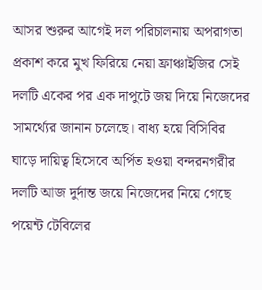আসর শুরুর আগেই দল পরিচালনায় অপরাগতা প্রকাশ করে মুখ ফিরিয়ে নেয়া ফ্রাঞ্চাইজির সেই দলটি একের পর এক দাপুটে জয় দিয়ে নিজেদের সামর্থ্যের জানান চলেছে। বাধ্য হয়ে বিসিবির ঘাড়ে দায়িত্ব হিসেবে অর্পিত হওয়া বন্দরনগরীর দলটি আজ দুর্দান্ত জয়ে নিজেদের নিয়ে গেছে পয়েন্ট টেবিলের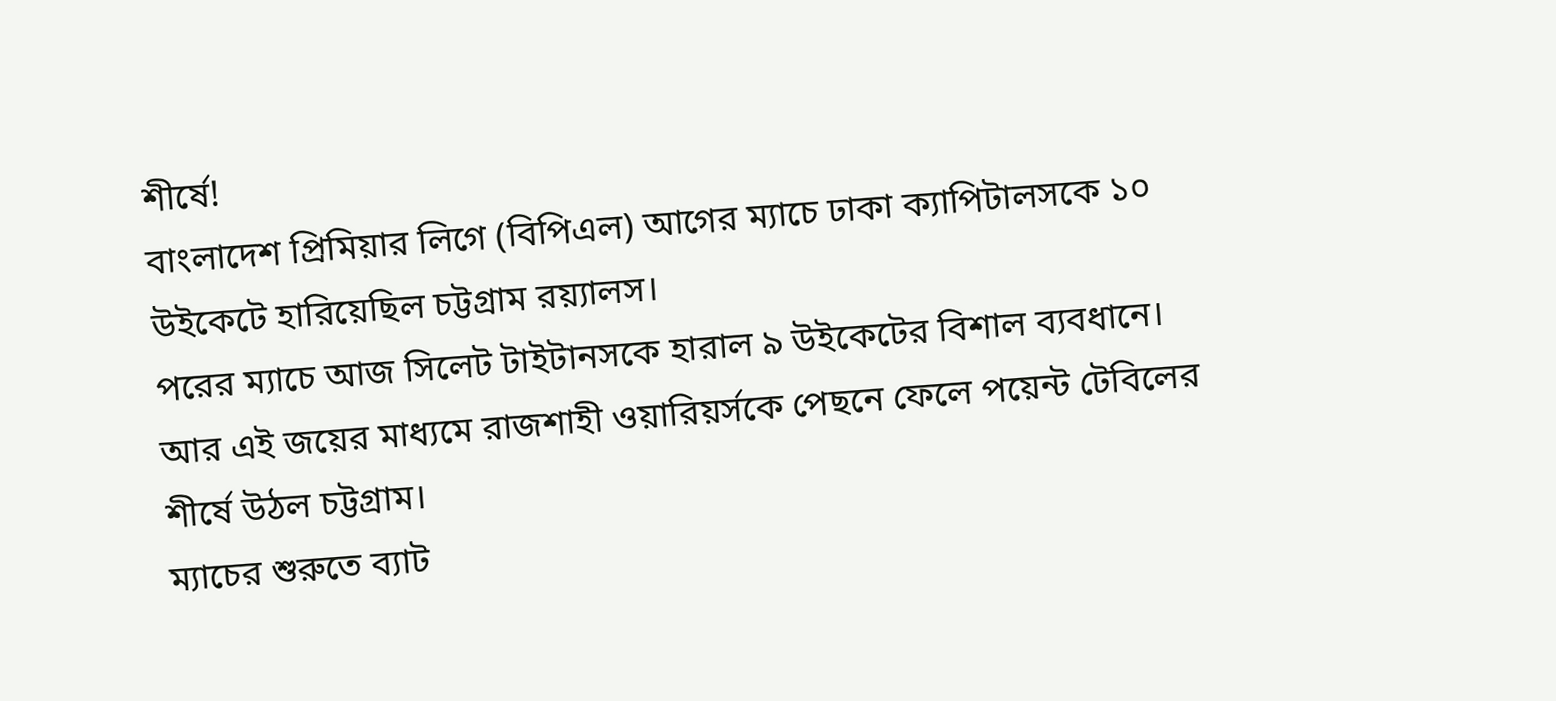শীর্ষে!
বাংলাদেশ প্রিমিয়ার লিগে (বিপিএল) আগের ম্যাচে ঢাকা ক্যাপিটালসকে ১০ উইকেটে হারিয়েছিল চট্টগ্রাম রয়্যালস।
পরের ম্যাচে আজ সিলেট টাইটানসকে হারাল ৯ উইকেটের বিশাল ব্যবধানে।
আর এই জয়ের মাধ্যমে রাজশাহী ওয়ারিয়র্সকে পেছনে ফেলে পয়েন্ট টেবিলের শীর্ষে উঠল চট্টগ্রাম।
ম্যাচের শুরুতে ব্যাট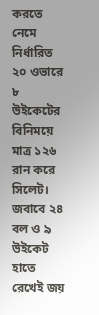করতে নেমে নির্ধারিত ২০ ওভারে ৮ উইকেটের বিনিময়ে মাত্র ১২৬ রান করে সিলেট। জবাবে ২৪ বল ও ৯ উইকেট হাতে রেখেই জয়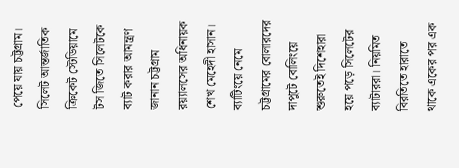পেয়ে যায় চট্টগ্রাম।
সিলেট আন্তর্জাতিক ক্রিকেট স্টেডিয়ামে টস জিতে সিলেটকে ব্যাট করার আমন্ত্রণ জানান চট্টগ্রাম রয়্যালসের অধিনায়ক শেখ মেহেদী হাসান।
ব্যাটিংয়ে নেমে চট্টগ্রামের বোলারদের দাপুটে বোলিংয়ে শুরুতেই দিশেহারা হয়ে পড়ে সিলেটের ব্যাটাররা। নিয়মিত বিরতিতে হারাতে থাকে একের পর এক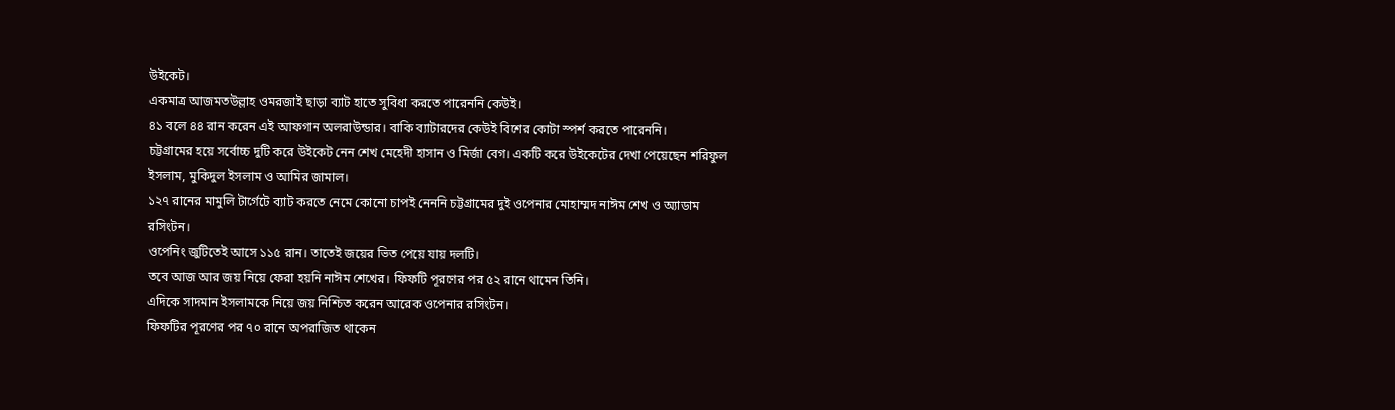উইকেট।
একমাত্র আজমতউল্লাহ ওমরজাই ছাড়া ব্যাট হাতে সুবিধা করতে পারেননি কেউই।
৪১ বলে ৪৪ রান করেন এই আফগান অলরাউন্ডার। বাকি ব্যাটারদের কেউই বিশের কোটা স্পর্শ করতে পারেননি।
চট্টগ্রামের হয়ে সর্বোচ্চ দুটি করে উইকেট নেন শেখ মেহেদী হাসান ও মির্জা বেগ। একটি করে উইকেটের দেখা পেয়েছেন শরিফুল ইসলাম, মুকিদুল ইসলাম ও আমির জামাল।
১২৭ রানের মামুলি টার্গেটে ব্যাট করতে নেমে কোনো চাপই নেননি চট্টগ্রামের দুই ওপেনার মোহাম্মদ নাঈম শেখ ও অ্যাডাম রসিংটন।
ওপেনিং জুটিতেই আসে ১১৫ রান। তাতেই জয়ের ভিত পেয়ে যায় দলটি।
তবে আজ আর জয় নিয়ে ফেরা হয়নি নাঈম শেখের। ফিফটি পূরণের পর ৫২ রানে থামেন তিনি।
এদিকে সাদমান ইসলামকে নিয়ে জয় নিশ্চিত করেন আরেক ওপেনার রসিংটন।
ফিফটির পূরণের পর ৭০ রানে অপরাজিত থাকেন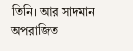তিনি। আর সাদমান অপরাজিত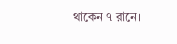থাকেন ৭ রানে।